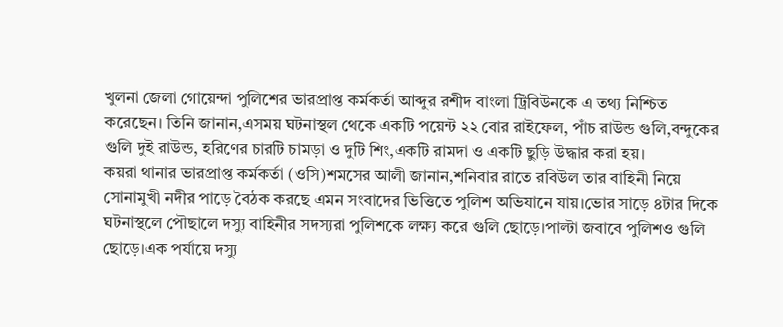খুলনা জেলা গোয়েন্দা পুলিশের ভারপ্রাপ্ত কর্মকর্তা আব্দুর রশীদ বাংলা ট্রিবিউনকে এ তথ্য নিশ্চিত করেছেন। তিনি জানান,এসময় ঘটনাস্থল থেকে একটি পয়েন্ট ২২ বোর রাইফেল, পাঁচ রাউন্ড গুলি,বন্দুকের গুলি দুই রাউন্ড, হরিণের চারটি চামড়া ও দুটি শিং,একটি রামদা ও একটি ছুড়ি উদ্ধার করা হয়।
কয়রা থানার ভারপ্রাপ্ত কর্মকর্তা (ওসি)শমসের আলী জানান,শনিবার রাতে রবিউল তার বাহিনী নিয়ে সোনামুখী নদীর পাড়ে বৈঠক করছে এমন সংবাদের ভিত্তিতে পুলিশ অভিযানে যায়।ভোর সাড়ে ৪টার দিকে ঘটনাস্থলে পৌছালে দস্যু বাহিনীর সদস্যরা পুলিশকে লক্ষ্য করে গুলি ছোড়ে।পাল্টা জবাবে পুলিশও গুলি ছোড়ে।এক পর্যায়ে দস্যু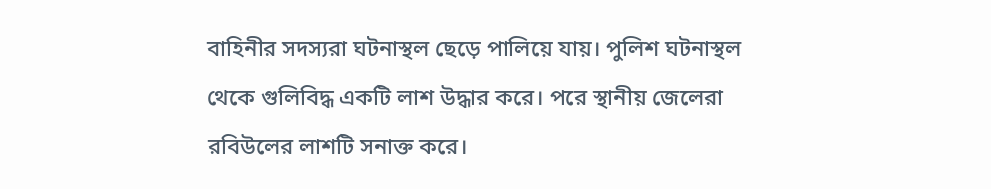বাহিনীর সদস্যরা ঘটনাস্থল ছেড়ে পালিয়ে যায়। পুলিশ ঘটনাস্থল থেকে গুলিবিদ্ধ একটি লাশ উদ্ধার করে। পরে স্থানীয় জেলেরা রবিউলের লাশটি সনাক্ত করে।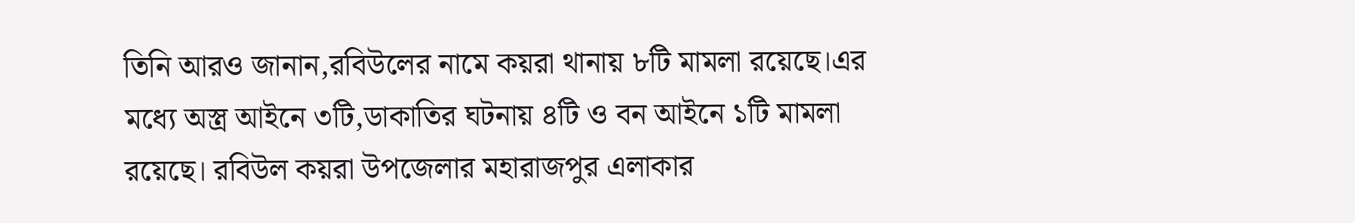তিনি আরও জানান,রবিউলের নামে কয়রা থানায় ৮টি মামলা রয়েছে।এর মধ্যে অস্ত্র আইনে ৩টি,ডাকাতির ঘটনায় ৪টি ও বন আইনে ১টি মামলা রয়েছে। রবিউল কয়রা উপজেলার মহারাজপুর এলাকার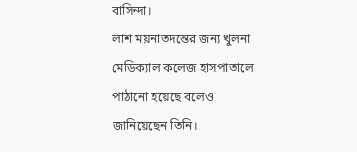বাসিন্দা।
লাশ ময়নাতদন্তের জন্য খুলনা মেডিক্যাল কলেজ হাসপাতালে পাঠানো হয়েছে বলেও জানিয়েছেন তিনি।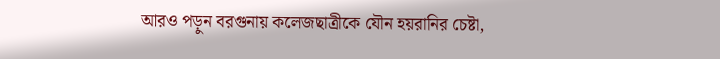আরও পড়ুন বরগুনায় কলেজছাত্রীকে যৌন হয়রানির চেষ্টা,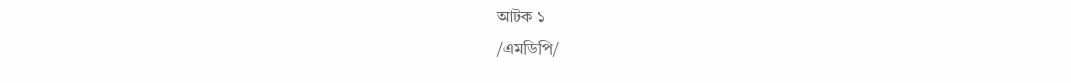আটক ১
/এমডিপি/